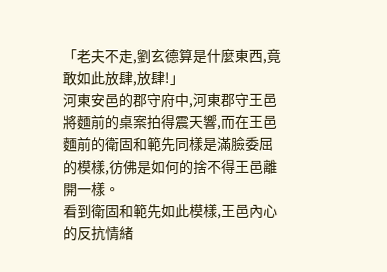「老夫不走,劉玄德算是什麼東西,竟敢如此放肆,放肆!」
河東安邑的郡守府中,河東郡守王邑將麵前的桌案拍得震天響,而在王邑麵前的衛固和範先同樣是滿臉委屈的模樣,彷佛是如何的捨不得王邑離開一樣。
看到衛固和範先如此模樣,王邑內心的反抗情緒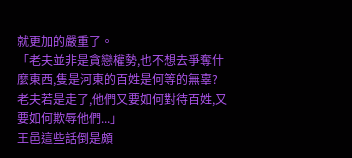就更加的嚴重了。
「老夫並非是貪戀權勢,也不想去爭奪什麼東西,隻是河東的百姓是何等的無辜?
老夫若是走了,他們又要如何對待百姓,又要如何欺辱他們...」
王邑這些話倒是頗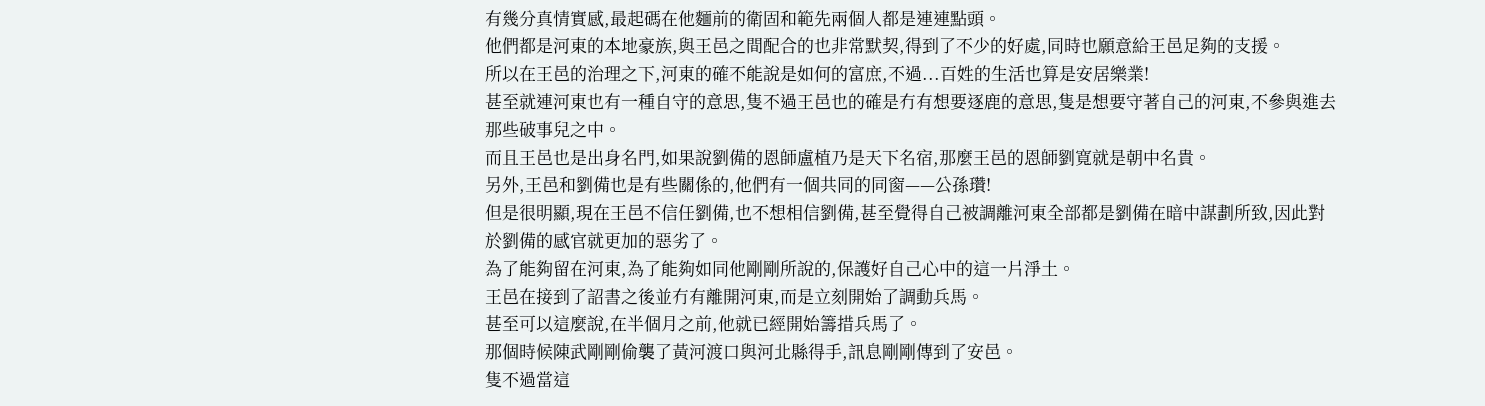有幾分真情實感,最起碼在他麵前的衛固和範先兩個人都是連連點頭。
他們都是河東的本地豪族,與王邑之間配合的也非常默契,得到了不少的好處,同時也願意給王邑足夠的支援。
所以在王邑的治理之下,河東的確不能說是如何的富庶,不過...百姓的生活也算是安居樂業!
甚至就連河東也有一種自守的意思,隻不過王邑也的確是冇有想要逐鹿的意思,隻是想要守著自己的河東,不參與進去那些破事兒之中。
而且王邑也是出身名門,如果說劉備的恩師盧植乃是天下名宿,那麼王邑的恩師劉寬就是朝中名貴。
另外,王邑和劉備也是有些關係的,他們有一個共同的同窗——公孫瓚!
但是很明顯,現在王邑不信任劉備,也不想相信劉備,甚至覺得自己被調離河東全部都是劉備在暗中謀劃所致,因此對於劉備的感官就更加的惡劣了。
為了能夠留在河東,為了能夠如同他剛剛所說的,保護好自己心中的這一片淨土。
王邑在接到了詔書之後並冇有離開河東,而是立刻開始了調動兵馬。
甚至可以這麼說,在半個月之前,他就已經開始籌措兵馬了。
那個時候陳武剛剛偷襲了黃河渡口與河北縣得手,訊息剛剛傳到了安邑。
隻不過當這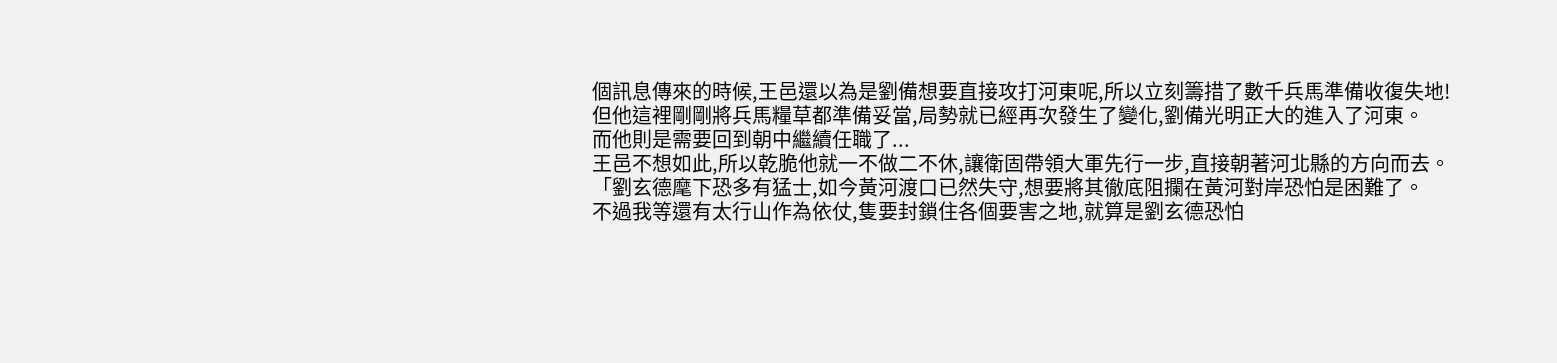個訊息傳來的時候,王邑還以為是劉備想要直接攻打河東呢,所以立刻籌措了數千兵馬準備收復失地!
但他這裡剛剛將兵馬糧草都準備妥當,局勢就已經再次發生了變化,劉備光明正大的進入了河東。
而他則是需要回到朝中繼續任職了...
王邑不想如此,所以乾脆他就一不做二不休,讓衛固帶領大軍先行一步,直接朝著河北縣的方向而去。
「劉玄德麾下恐多有猛士,如今黃河渡口已然失守,想要將其徹底阻攔在黃河對岸恐怕是困難了。
不過我等還有太行山作為依仗,隻要封鎖住各個要害之地,就算是劉玄德恐怕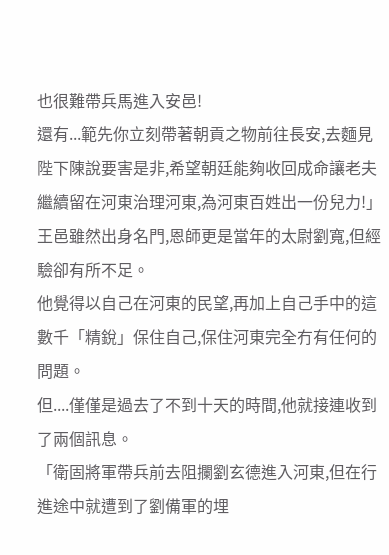也很難帶兵馬進入安邑!
還有...範先你立刻帶著朝貢之物前往長安,去麵見陛下陳說要害是非,希望朝廷能夠收回成命讓老夫繼續留在河東治理河東,為河東百姓出一份兒力!」
王邑雖然出身名門,恩師更是當年的太尉劉寬,但經驗卻有所不足。
他覺得以自己在河東的民望,再加上自己手中的這數千「精銳」保住自己,保住河東完全冇有任何的問題。
但....僅僅是過去了不到十天的時間,他就接連收到了兩個訊息。
「衛固將軍帶兵前去阻攔劉玄德進入河東,但在行進途中就遭到了劉備軍的埋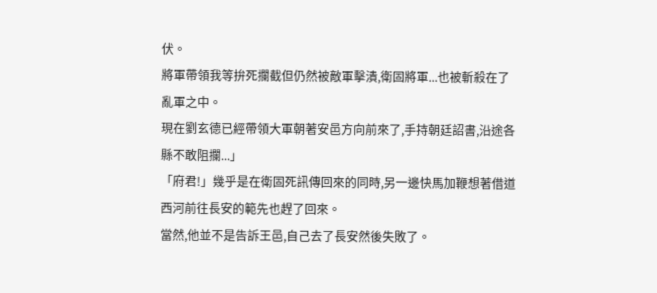伏。
將軍帶領我等拚死攔截但仍然被敵軍擊潰,衛固將軍...也被斬殺在了亂軍之中。
現在劉玄德已經帶領大軍朝著安邑方向前來了,手持朝廷詔書,沿途各縣不敢阻攔...」
「府君!」幾乎是在衛固死訊傳回來的同時,另一邊快馬加鞭想著借道西河前往長安的範先也趕了回來。
當然,他並不是告訴王邑,自己去了長安然後失敗了。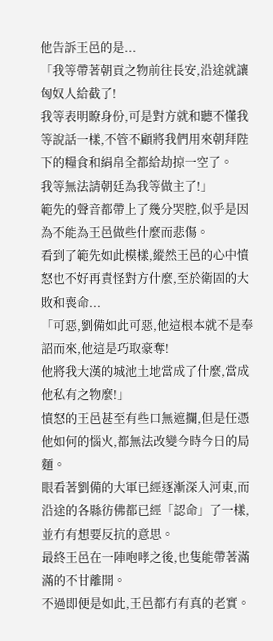他告訴王邑的是...
「我等帶著朝貢之物前往長安,沿途就讓匈奴人給截了!
我等表明瞭身份,可是對方就和聽不懂我等說話一樣,不管不顧將我們用來朝拜陛下的糧食和絹帛全都給劫掠一空了。
我等無法請朝廷為我等做主了!」
範先的聲音都帶上了幾分哭腔,似乎是因為不能為王邑做些什麼而悲傷。
看到了範先如此模樣,縱然王邑的心中憤怒也不好再責怪對方什麼,至於衛固的大敗和喪命...
「可惡,劉備如此可惡,他這根本就不是奉詔而來,他這是巧取豪奪!
他將我大漢的城池土地當成了什麼,當成他私有之物麼!」
憤怒的王邑甚至有些口無遮攔,但是任憑他如何的惱火,都無法改變今時今日的局麵。
眼看著劉備的大軍已經逐漸深入河東,而沿途的各縣彷佛都已經「認命」了一樣,並冇有想要反抗的意思。
最終王邑在一陣咆哮之後,也隻能帶著滿滿的不甘離開。
不過即便是如此,王邑都冇有真的老實。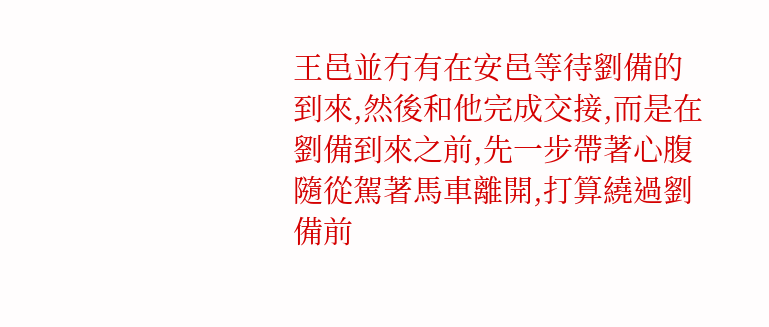王邑並冇有在安邑等待劉備的到來,然後和他完成交接,而是在劉備到來之前,先一步帶著心腹隨從駕著馬車離開,打算繞過劉備前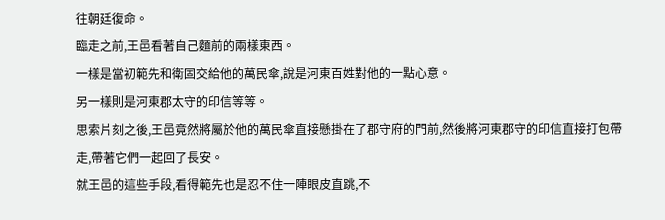往朝廷復命。
臨走之前,王邑看著自己麵前的兩樣東西。
一樣是當初範先和衛固交給他的萬民傘,說是河東百姓對他的一點心意。
另一樣則是河東郡太守的印信等等。
思索片刻之後,王邑竟然將屬於他的萬民傘直接懸掛在了郡守府的門前,然後將河東郡守的印信直接打包帶走,帶著它們一起回了長安。
就王邑的這些手段,看得範先也是忍不住一陣眼皮直跳,不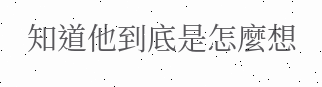知道他到底是怎麼想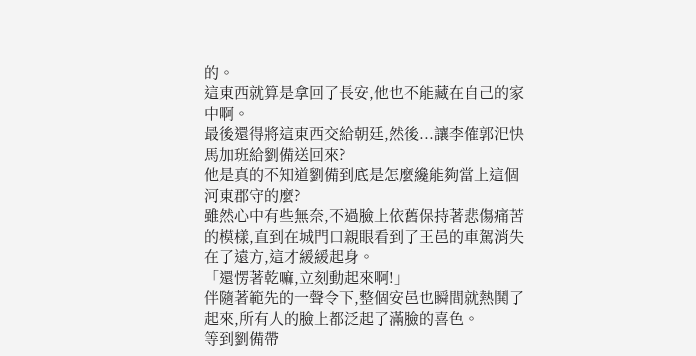的。
這東西就算是拿回了長安,他也不能藏在自己的家中啊。
最後還得將這東西交給朝廷,然後...讓李傕郭汜快馬加班給劉備送回來?
他是真的不知道劉備到底是怎麼纔能夠當上這個河東郡守的麼?
雖然心中有些無奈,不過臉上依舊保持著悲傷痛苦的模樣,直到在城門口親眼看到了王邑的車駕消失在了遠方,這才緩緩起身。
「還愣著乾嘛,立刻動起來啊!」
伴隨著範先的一聲令下,整個安邑也瞬間就熱鬨了起來,所有人的臉上都泛起了滿臉的喜色。
等到劉備帶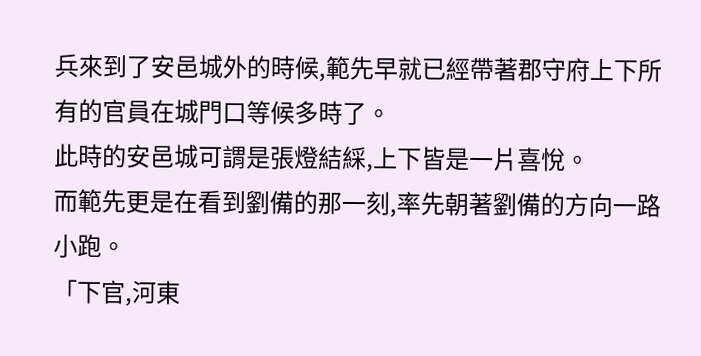兵來到了安邑城外的時候,範先早就已經帶著郡守府上下所有的官員在城門口等候多時了。
此時的安邑城可謂是張燈結綵,上下皆是一片喜悅。
而範先更是在看到劉備的那一刻,率先朝著劉備的方向一路小跑。
「下官,河東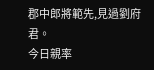郡中郎將範先,見過劉府君。
今日親率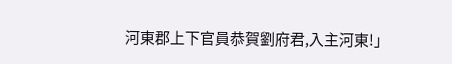河東郡上下官員恭賀劉府君,入主河東!」